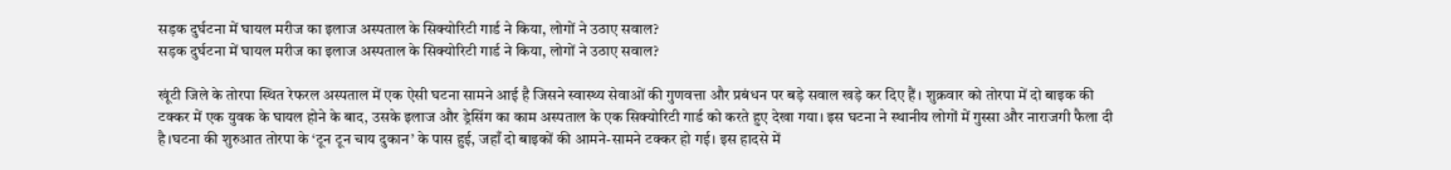सड़क दुर्घटना में घायल मरीज का इलाज अस्पताल के सिक्योरिटी गार्ड ने किया, लोगों ने उठाए सवाल?
सड़क दुर्घटना में घायल मरीज का इलाज अस्पताल के सिक्योरिटी गार्ड ने किया, लोगों ने उठाए सवाल?

खूंटी जिले के तोरपा स्थित रेफरल अस्पताल में एक ऐसी घटना सामने आई है जिसने स्वास्थ्य सेवाओं की गुणवत्ता और प्रबंधन पर बड़े सवाल खड़े कर दिए हैं। शुक्रवार को तोरपा में दो बाइक की टक्कर में एक युवक के घायल होने के बाद, उसके इलाज और ड्रेसिंग का काम अस्पताल के एक सिक्योरिटी गार्ड को करते हुए देखा गया। इस घटना ने स्थानीय लोगों में गुस्सा और नाराजगी फैला दी है।घटना की शुरुआत तोरपा के ‘टून टून चाय दुकान’ के पास हुई, जहाँ दो बाइकों की आमने-सामने टक्कर हो गई। इस हादसे में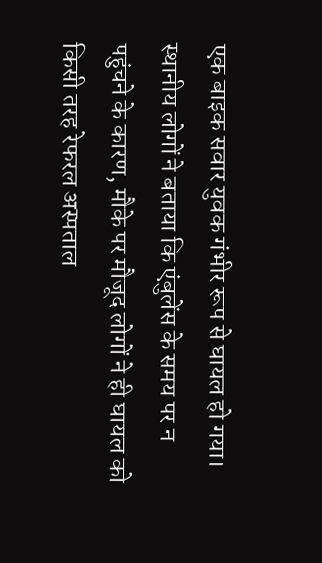एक बाइक सवार युवक गंभीर रूप से घायल हो गया। स्थानीय लोगों ने बताया कि एंबुलेंस के समय पर न पहुंचने के कारण, मौके पर मौजूद लोगों ने ही घायल को किसी तरह रेफरल अस्पताल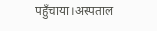पहुँचाया।अस्पताल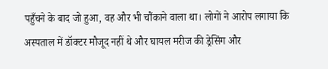पहुँचने के बाद जो हुआ, वह और भी चौंकाने वाला था। लोगों ने आरोप लगाया कि अस्पताल में डॉक्टर मौजूद नहीं थे और घायल मरीज की ड्रेसिंग और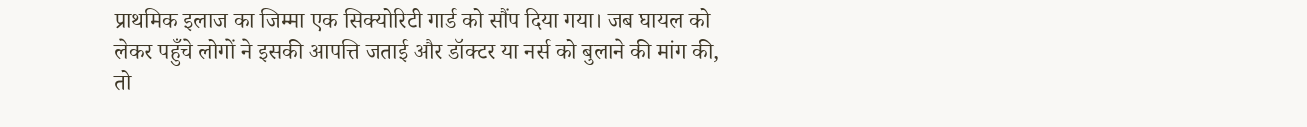प्राथमिक इलाज का जिम्मा एक सिक्योरिटी गार्ड को सौंप दिया गया। जब घायल को लेकर पहुँचे लोगों ने इसकी आपत्ति जताई और डॉक्टर या नर्स को बुलाने की मांग की, तो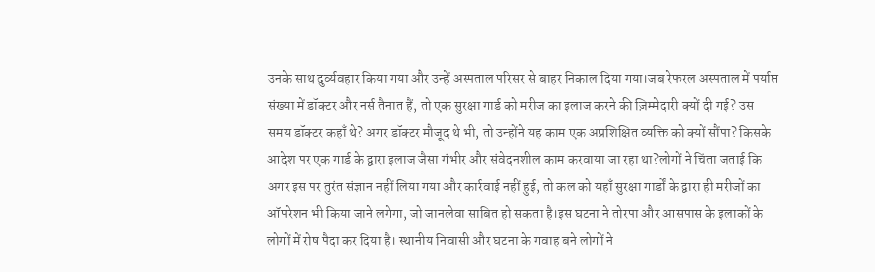उनके साथ दुर्व्यवहार किया गया और उन्हें अस्पताल परिसर से बाहर निकाल दिया गया।जब रेफरल अस्पताल में पर्याप्त संख्या में डॉक्टर और नर्स तैनात हैं, तो एक सुरक्षा गार्ड को मरीज का इलाज करने की ज़िम्मेदारी क्यों दी गई? उस समय डॉक्टर कहाँ थे? अगर डॉक्टर मौजूद थे भी, तो उन्होंने यह काम एक अप्रशिक्षित व्यक्ति को क्यों सौंपा? किसके आदेश पर एक गार्ड के द्वारा इलाज जैसा गंभीर और संवेदनशील काम करवाया जा रहा था?लोगों ने चिंता जताई कि अगर इस पर तुरंत संज्ञान नहीं लिया गया और कार्रवाई नहीं हुई, तो कल को यहाँ सुरक्षा गार्डों के द्वारा ही मरीजों का ऑपरेशन भी किया जाने लगेगा, जो जानलेवा साबित हो सकता है।इस घटना ने तोरपा और आसपास के इलाकों के लोगों में रोष पैदा कर दिया है। स्थानीय निवासी और घटना के गवाह बने लोगों ने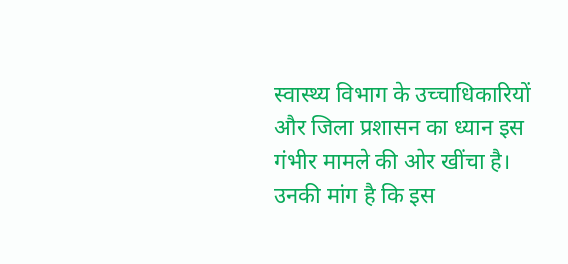स्वास्थ्य विभाग के उच्चाधिकारियों और जिला प्रशासन का ध्यान इस गंभीर मामले की ओर खींचा है। उनकी मांग है कि इस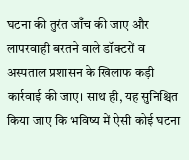घटना की तुरंत जाँच की जाए और लापरवाही बरतने वाले डॉक्टरों व अस्पताल प्रशासन के खिलाफ कड़ी कार्रवाई की जाए। साथ ही, यह सुनिश्चित किया जाए कि भविष्य में ऐसी कोई घटना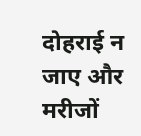दोहराई न जाए और मरीजों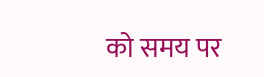को समय पर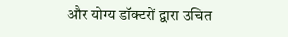और योग्य डॉक्टरों द्वारा उचित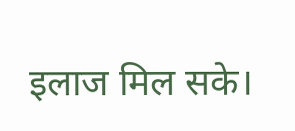इलाज मिल सके।